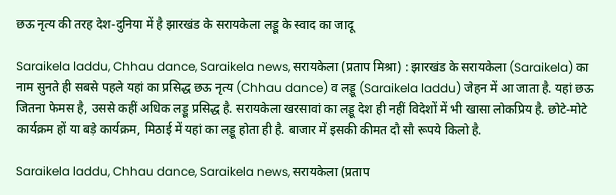छऊ नृत्य की तरह देश-दुनिया में है झारखंड के सरायकेला लड्डू के स्वाद का जादू

Saraikela laddu, Chhau dance, Saraikela news, सरायकेला (प्रताप मिश्रा) : झारखंड के सरायकेला (Saraikela) का नाम सुनते ही सबसे पहले यहां का प्रसिद्ध छऊ नृत्य (Chhau dance) व लड्डू (Saraikela laddu) जेहन में आ जाता है. यहां छऊ जितना फेमस है, उससे कहीं अधिक लड्डू प्रसिद्ध है. सरायकेला खरसावां का लड्डू देश ही नहीं विदेशों में भी खासा लोकप्रिय है. छोटे-मोटे कार्यक्रम हों या बड़े कार्यक्रम, मिठाई में यहां का लड्डू होता ही है. बाजार में इसकी कीमत दौ सौ रूपये किलो है.

Saraikela laddu, Chhau dance, Saraikela news, सरायकेला (प्रताप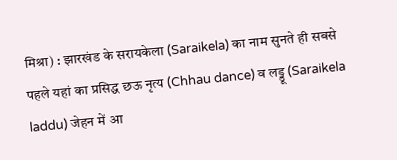मिश्रा) : झारखंड के सरायकेला (Saraikela) का नाम सुनते ही सबसे पहले यहां का प्रसिद्ध छऊ नृत्य (Chhau dance) व लड्डू (Saraikela laddu) जेहन में आ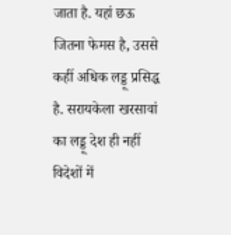जाता है. यहां छऊ जितना फेमस है, उससे कहीं अधिक लड्डू प्रसिद्ध है. सरायकेला खरसावां का लड्डू देश ही नहीं विदेशों में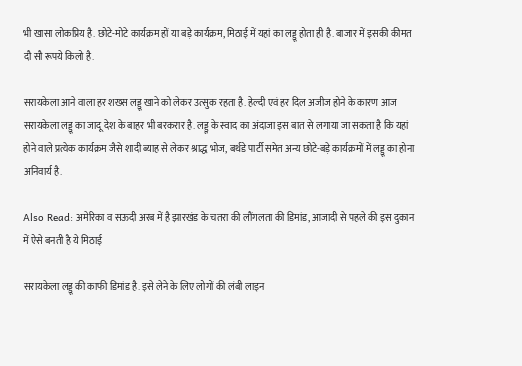भी खासा लोकप्रिय है. छोटे-मोटे कार्यक्रम हों या बड़े कार्यक्रम, मिठाई में यहां का लड्डू होता ही है. बाजार में इसकी कीमत दौ सौ रूपये किलो है.

सरायकेला आने वाला हर शख्स लड्डू खाने को लेकर उत्सुक रहता है. हेल्दी एवं हर दिल अजीज होने के कारण आज सरायकेला लड्डू का जादू देश के बाहर भी बरकरार है. लड्डू के स्वाद का अंदाजा इस बात से लगाया जा सकता है कि यहां होने वाले प्रत्येक कार्यक्रम जैसे शादी ब्याह से लेकर श्राद्ध भोज, बर्थडे पार्टी समेत अन्य छोटे-बड़े कार्यक्रमों में लड्डू का होना अनिवार्य है.

Also Read: अमेरिका व सऊदी अरब में है झारखंड के चतरा की लौंगलता की डिमांड, आजादी से पहले की इस दुकान में ऐसे बनती है ये मिठाई

सरायकेला लड्डू की काफी डिमांड है. इसे लेने के लिए लोगों की लंबी लाइन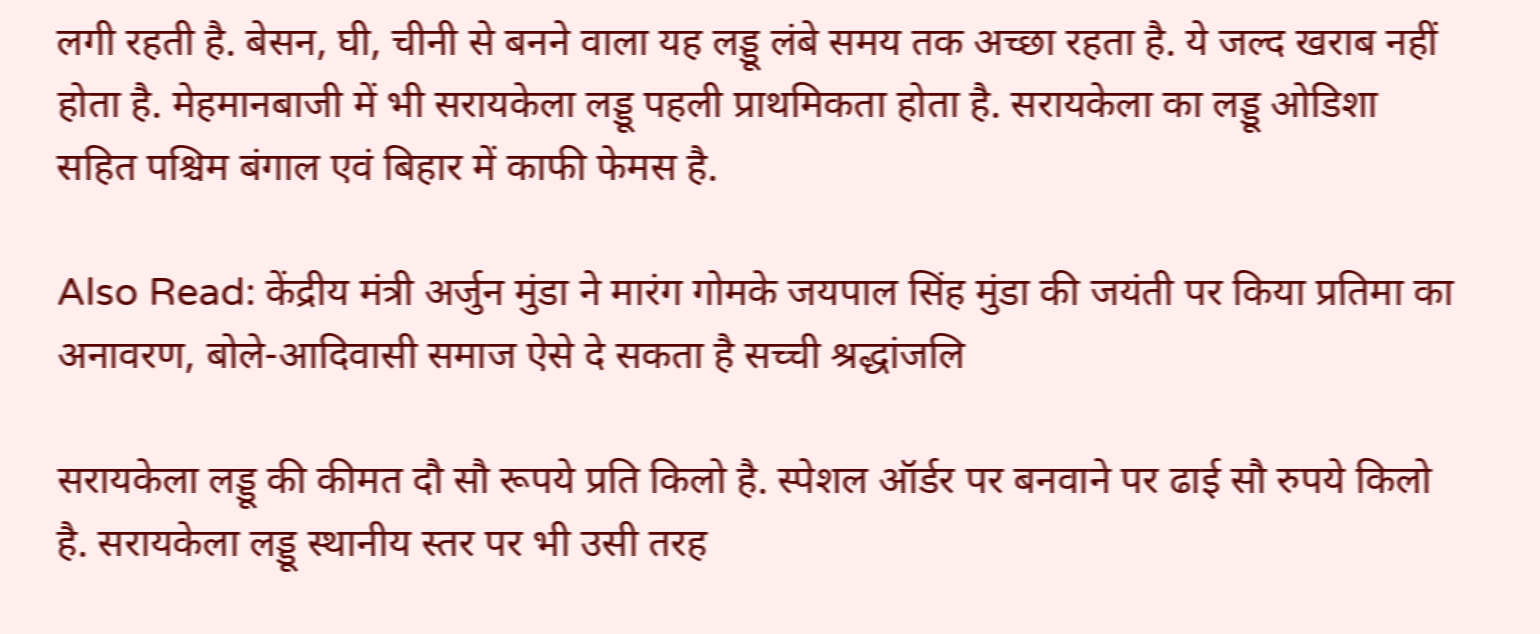लगी रहती है. बेसन, घी, चीनी से बनने वाला यह लड्डू लंबे समय तक अच्छा रहता है. ये जल्द खराब नहीं होता है. मेहमानबाजी में भी सरायकेला लड्डू पहली प्राथमिकता होता है. सरायकेला का लड्डू ओडिशा सहित पश्चिम बंगाल एवं बिहार में काफी फेमस है.

Also Read: केंद्रीय मंत्री अर्जुन मुंडा ने मारंग गोमके जयपाल सिंह मुंडा की जयंती पर किया प्रतिमा का अनावरण, बोले-आदिवासी समाज ऐसे दे सकता है सच्ची श्रद्धांजलि

सरायकेला लड्डू की कीमत दौ सौ रूपये प्रति किलो है. स्पेशल ऑर्डर पर बनवाने पर ढाई सौ रुपये किलो है. सरायकेला लड्डू स्थानीय स्तर पर भी उसी तरह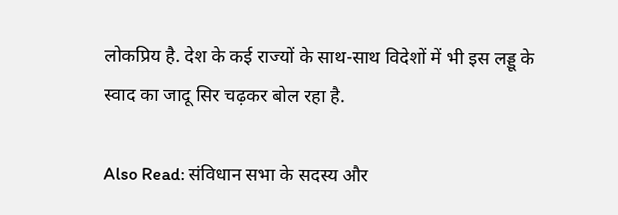लोकप्रिय है. देश के कई राज्यों के साथ-साथ विदेशों में भी इस लड्डू के स्वाद का जादू सिर चढ़कर बोल रहा है.

Also Read: संविधान सभा के सदस्य और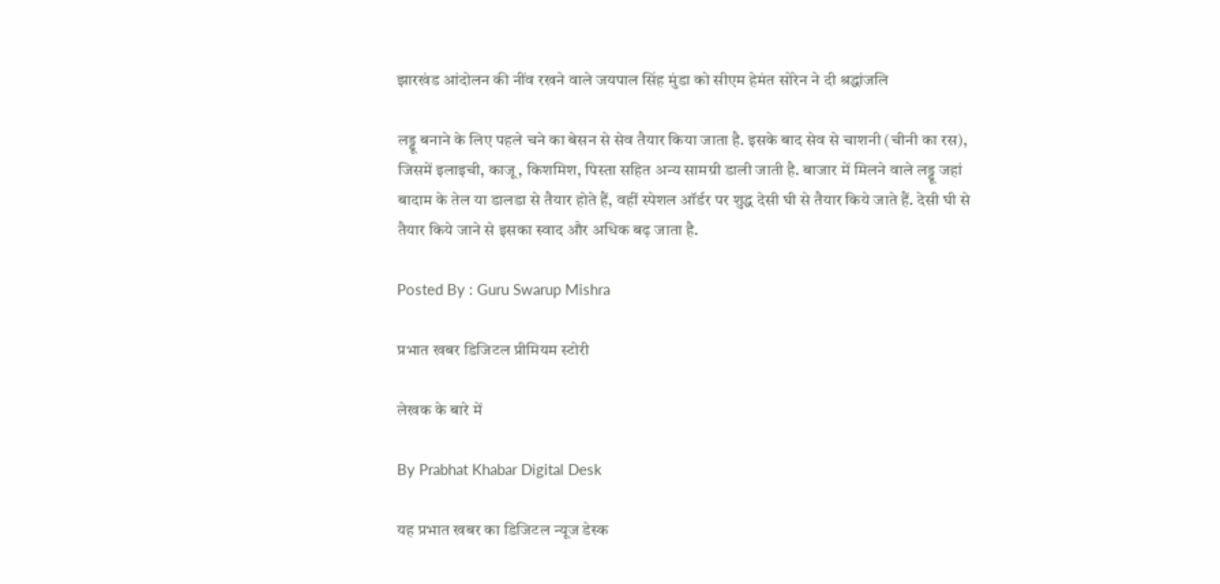झारखंड आंदोलन की नींव रखने वाले जयपाल सिंह मुंडा को सीएम हेमंत सोरेन ने दी श्रद्धांजलि

लड्डू बनाने के लिए पहले चने का बेसन से सेव तैयार किया जाता है. इसके बाद सेव से चाशनी (चीनी का रस), जिसमें इलाइची, काजू, किशमिश, पिस्ता सहित अन्य सामग्री डाली जाती है. बाजार में मिलने वाले लड्डू जहां बादाम के तेल या डालडा से तैयार होते हैं, वहीं स्पेशल ऑर्डर पर शुद्ध देसी घी से तैयार किये जाते हैं. देसी घी से तैयार किये जाने से इसका स्वाद और अधिक बढ़ जाता है.

Posted By : Guru Swarup Mishra

प्रभात खबर डिजिटल प्रीमियम स्टोरी

लेखक के बारे में

By Prabhat Khabar Digital Desk

यह प्रभात खबर का डिजिटल न्यूज डेस्क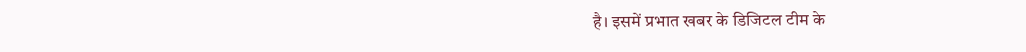है। इसमें प्रभात खबर के डिजिटल टीम के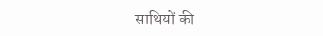साथियों की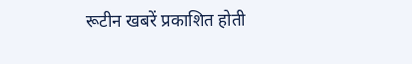रूटीन खबरें प्रकाशित होती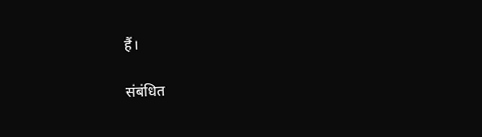हैं।

संबंधित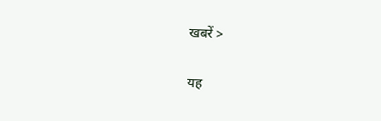खबरें >

यह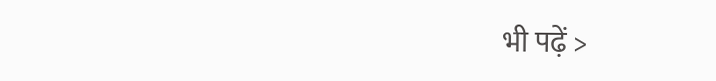भी पढ़ें >